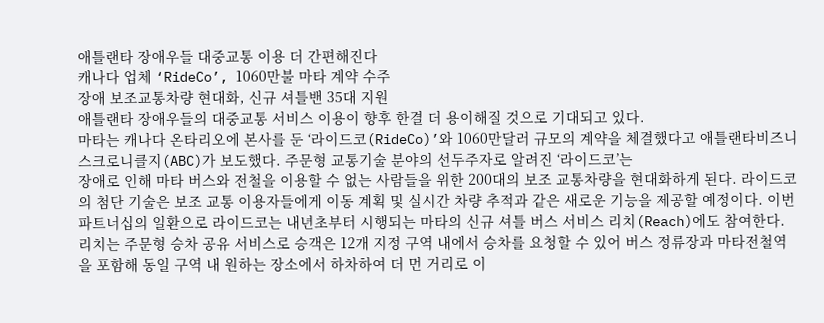애틀랜타 장애우들 대중교통 이용 더 간편해진다
캐나다 업체 ‘RideCo’, 1060만불 마타 계약 수주
장애 보조교통차량 현대화, 신규 셔틀밴 35대 지원
애틀랜타 장애우들의 대중교통 서비스 이용이 향후 한결 더 용이해질 것으로 기대되고 있다.
마타는 캐나다 온타리오에 본사를 둔 ‘라이드코(RideCo)’와 1060만달러 규모의 계약을 체결했다고 애틀랜타비즈니스크로니클지(ABC)가 보도했다. 주문형 교통기술 분야의 선두주자로 알려진 ‘라이드코’는
장애로 인해 마타 버스와 전철을 이용할 수 없는 사람들을 위한 200대의 보조 교통차량을 현대화하게 된다. 라이드코의 첨단 기술은 보조 교통 이용자들에게 이동 계획 및 실시간 차량 추적과 같은 새로운 기능을 제공할 예정이다. 이번 파트너십의 일환으로 라이드코는 내년초부터 시행되는 마타의 신규 셔틀 버스 서비스 리치(Reach)에도 참여한다. 리치는 주문형 승차 공유 서비스로 승객은 12개 지정 구역 내에서 승차를 요청할 수 있어 버스 정류장과 마타전철역을 포함해 동일 구역 내 원하는 장소에서 하차하여 더 먼 거리로 이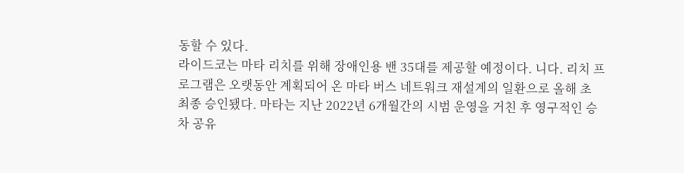동할 수 있다.
라이드코는 마타 리치를 위해 장애인용 밴 35대를 제공할 예정이다. 니다. 리치 프로그램은 오랫동안 계획되어 온 마타 버스 네트워크 재설계의 일환으로 올해 초 최종 승인됐다. 마타는 지난 2022년 6개월간의 시범 운영을 거친 후 영구적인 승차 공유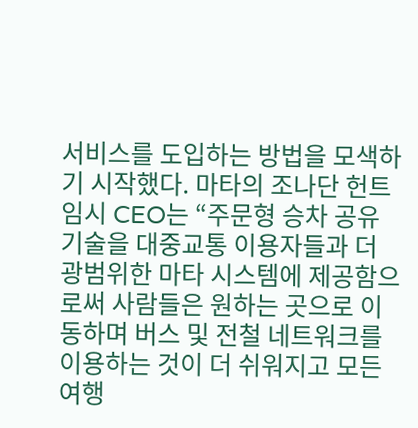서비스를 도입하는 방법을 모색하기 시작했다. 마타의 조나단 헌트 임시 CEO는 “주문형 승차 공유 기술을 대중교통 이용자들과 더 광범위한 마타 시스템에 제공함으로써 사람들은 원하는 곳으로 이동하며 버스 및 전철 네트워크를 이용하는 것이 더 쉬워지고 모든 여행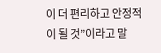이 더 편리하고 안정적이 될 것”이라고 말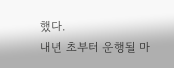했다.
내년 초부터 운행될 마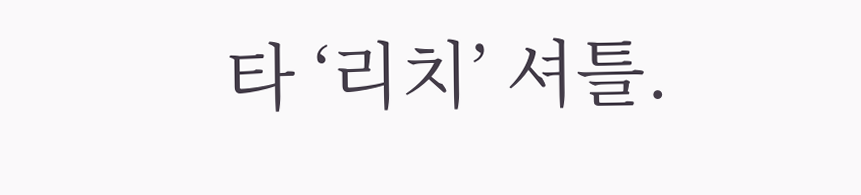타 ‘리치’ 셔틀.